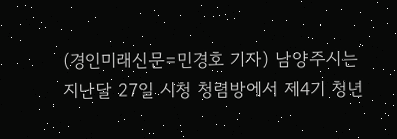(경인미래신문=민경호 기자) 남양주시는 지난달 27일 시청 청렴방에서 제4기 청년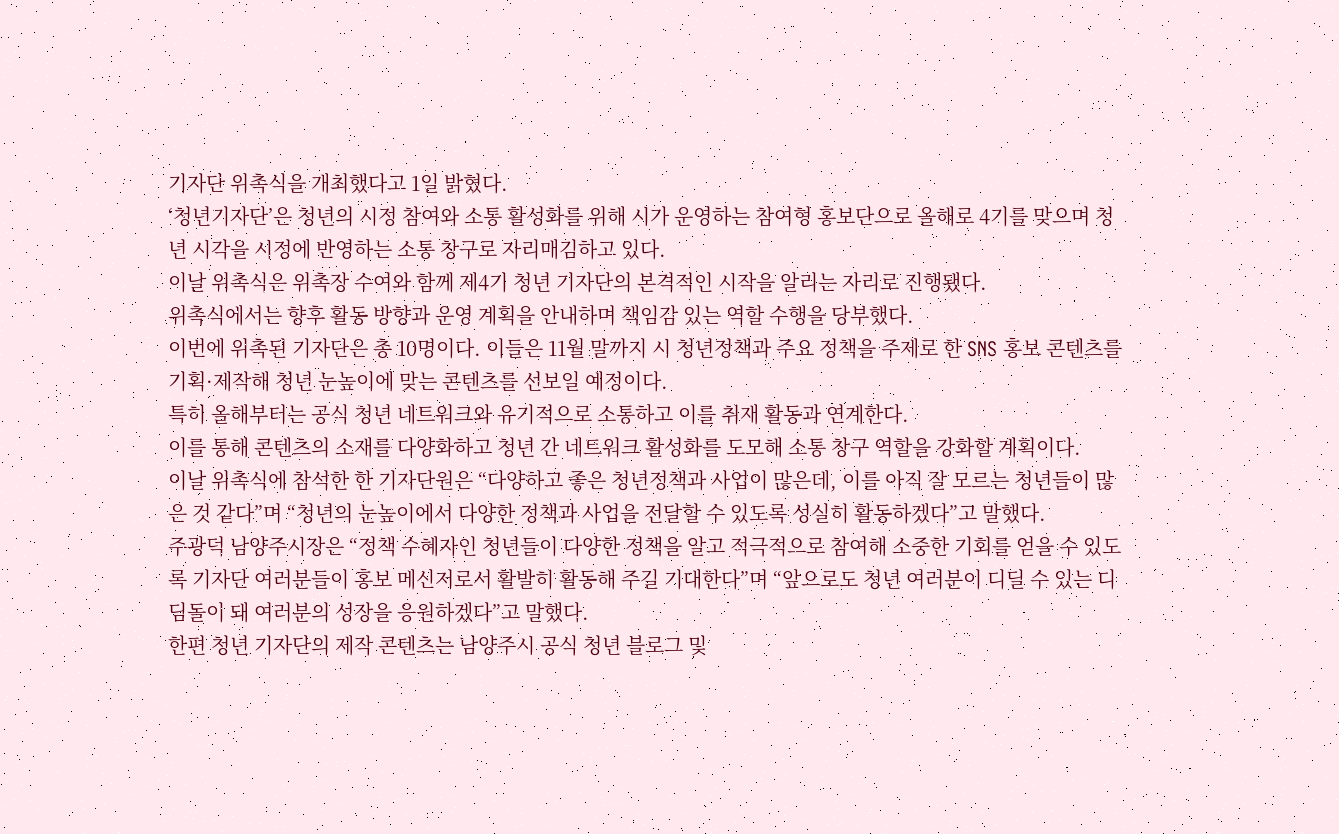기자단 위촉식을 개최했다고 1일 밝혔다.
‘청년기자단’은 청년의 시정 참여와 소통 활성화를 위해 시가 운영하는 참여형 홍보단으로 올해로 4기를 맞으며 청년 시각을 시정에 반영하는 소통 창구로 자리매김하고 있다.
이날 위촉식은 위촉장 수여와 함께 제4기 청년 기자단의 본격적인 시작을 알리는 자리로 진행됐다.
위촉식에서는 향후 활동 방향과 운영 계획을 안내하며 책임감 있는 역할 수행을 당부했다.
이번에 위촉된 기자단은 총 10명이다. 이들은 11월 말까지 시 청년정책과 주요 정책을 주제로 한 SNS 홍보 콘텐츠를 기획·제작해 청년 눈높이에 맞는 콘텐츠를 선보일 예정이다.
특히 올해부터는 공식 청년 네트워크와 유기적으로 소통하고 이를 취재 활동과 연계한다.
이를 통해 콘텐츠의 소재를 다양화하고 청년 간 네트워크 활성화를 도모해 소통 창구 역할을 강화할 계획이다.
이날 위촉식에 참석한 한 기자단원은 “다양하고 좋은 청년정책과 사업이 많은데, 이를 아직 잘 모르는 청년들이 많은 것 같다”며 “청년의 눈높이에서 다양한 정책과 사업을 전달할 수 있도록 성실히 활동하겠다”고 말했다.
주광덕 남양주시장은 “정책 수혜자인 청년들이 다양한 정책을 알고 적극적으로 참여해 소중한 기회를 얻을 수 있도록 기자단 여러분들이 홍보 메신저로서 활발히 활동해 주길 기대한다”며 “앞으로도 청년 여러분이 디딜 수 있는 디딤돌이 돼 여러분의 성장을 응원하겠다”고 말했다.
한편 청년 기자단의 제작 콘텐츠는 남양주시 공식 청년 블로그 및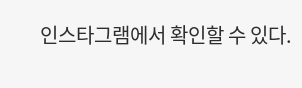인스타그램에서 확인할 수 있다.